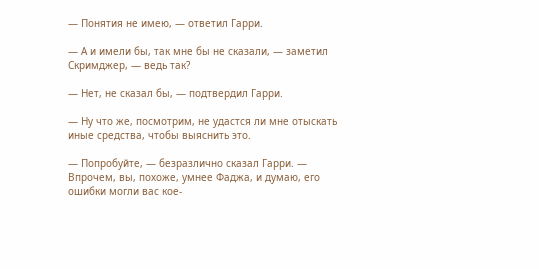— Понятия не имею, — ответил Гарри.

— А и имели бы, так мне бы не сказали, — заметил Скримджер, — ведь так?

— Нет, не сказал бы, — подтвердил Гарри.

— Ну что же, посмотрим, не удастся ли мне отыскать иные средства, чтобы выяснить это.

— Попробуйте, — безразлично сказал Гарри. — Впрочем, вы, похоже, умнее Фаджа, и думаю, его ошибки могли вас кое-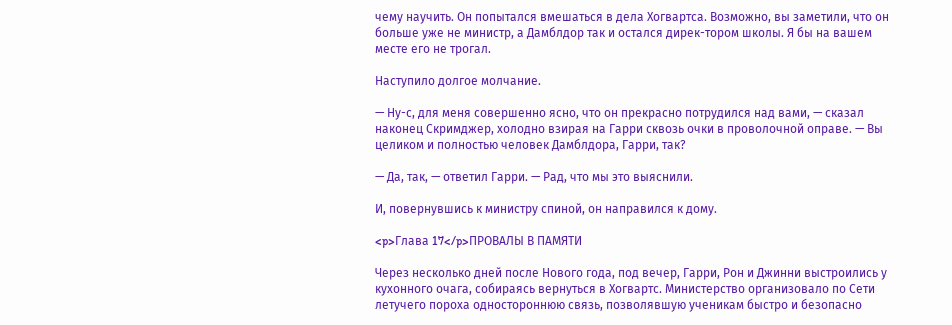чему научить. Он попытался вмешаться в дела Хогвартса. Возможно, вы заметили, что он больше уже не министр, а Дамблдор так и остался дирек-тором школы. Я бы на вашем месте его не трогал.

Наступило долгое молчание.

— Ну-с, для меня совершенно ясно, что он прекрасно потрудился над вами, — сказал наконец Скримджер, холодно взирая на Гарри сквозь очки в проволочной оправе. — Вы целиком и полностью человек Дамблдора, Гарри, так?

— Да, так, — ответил Гарри. — Рад, что мы это выяснили.

И, повернувшись к министру спиной, он направился к дому.

<p>Глава 17</p>ПРОВАЛЫ В ПАМЯТИ

Через несколько дней после Нового года, под вечер, Гарри, Рон и Джинни выстроились у кухонного очага, собираясь вернуться в Хогвартс. Министерство организовало по Сети летучего пороха одностороннюю связь, позволявшую ученикам быстро и безопасно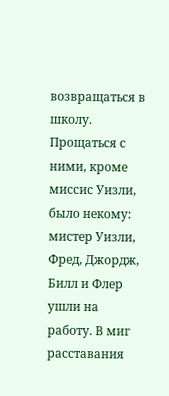возвращаться в школу. Прощаться с ними, кроме миссис Уизли, было некому: мистер Уизли, Фред, Джордж, Билл и Флер ушли на работу. В миг расставания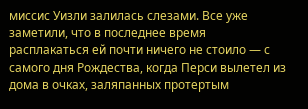миссис Уизли залилась слезами. Все уже заметили, что в последнее время расплакаться ей почти ничего не стоило — с самого дня Рождества, когда Перси вылетел из дома в очках, заляпанных протертым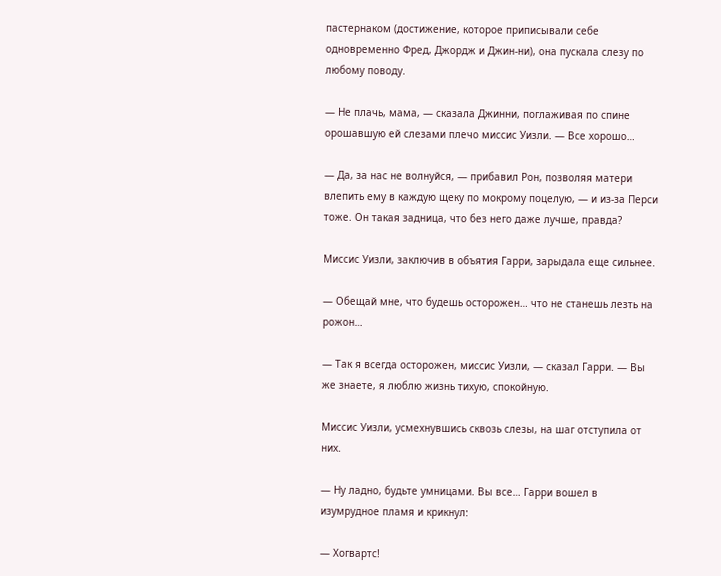пастернаком (достижение, которое приписывали себе одновременно Фред, Джордж и Джин-ни), она пускала слезу по любому поводу.

— Не плачь, мама, — сказала Джинни, поглаживая по спине орошавшую ей слезами плечо миссис Уизли. — Все хорошо…

— Да, за нас не волнуйся, — прибавил Рон, позволяя матери влепить ему в каждую щеку по мокрому поцелую, — и из-за Перси тоже. Он такая задница, что без него даже лучше, правда?

Миссис Уизли, заключив в объятия Гарри, зарыдала еще сильнее.

— Обещай мне, что будешь осторожен… что не станешь лезть на рожон…

— Так я всегда осторожен, миссис Уизли, — сказал Гарри. — Вы же знаете, я люблю жизнь тихую, спокойную.

Миссис Уизли, усмехнувшись сквозь слезы, на шаг отступила от них.

— Ну ладно, будьте умницами. Вы все… Гарри вошел в изумрудное пламя и крикнул:

— Хогвартс!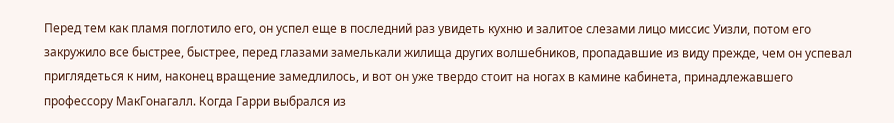Перед тем как пламя поглотило его, он успел еще в последний раз увидеть кухню и залитое слезами лицо миссис Уизли, потом его закружило все быстрее, быстрее, перед глазами замелькали жилища других волшебников, пропадавшие из виду прежде, чем он успевал приглядеться к ним, наконец вращение замедлилось, и вот он уже твердо стоит на ногах в камине кабинета, принадлежавшего профессору МакГонагалл. Когда Гарри выбрался из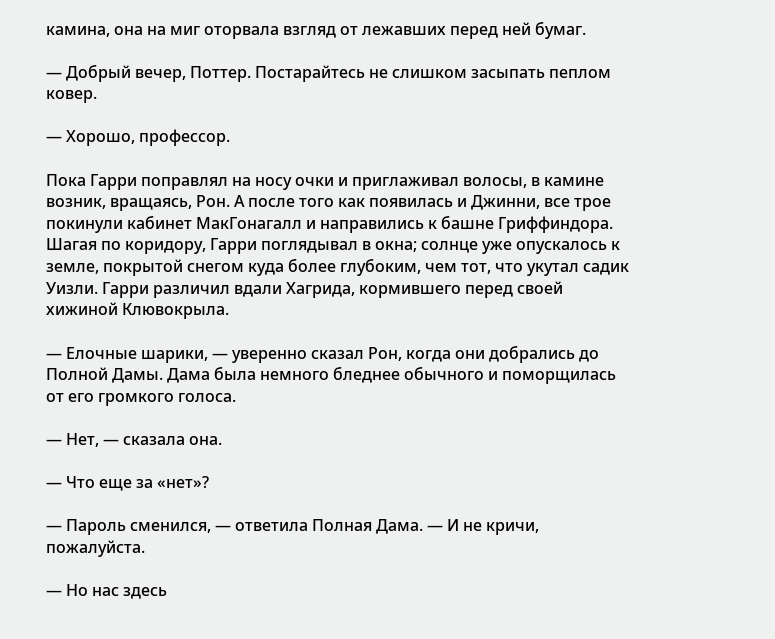камина, она на миг оторвала взгляд от лежавших перед ней бумаг.

— Добрый вечер, Поттер. Постарайтесь не слишком засыпать пеплом ковер.

— Хорошо, профессор.

Пока Гарри поправлял на носу очки и приглаживал волосы, в камине возник, вращаясь, Рон. А после того как появилась и Джинни, все трое покинули кабинет МакГонагалл и направились к башне Гриффиндора. Шагая по коридору, Гарри поглядывал в окна; солнце уже опускалось к земле, покрытой снегом куда более глубоким, чем тот, что укутал садик Уизли. Гарри различил вдали Хагрида, кормившего перед своей хижиной Клювокрыла.

— Елочные шарики, — уверенно сказал Рон, когда они добрались до Полной Дамы. Дама была немного бледнее обычного и поморщилась от его громкого голоса.

— Нет, — сказала она.

— Что еще за «нет»?

— Пароль сменился, — ответила Полная Дама. — И не кричи, пожалуйста.

— Но нас здесь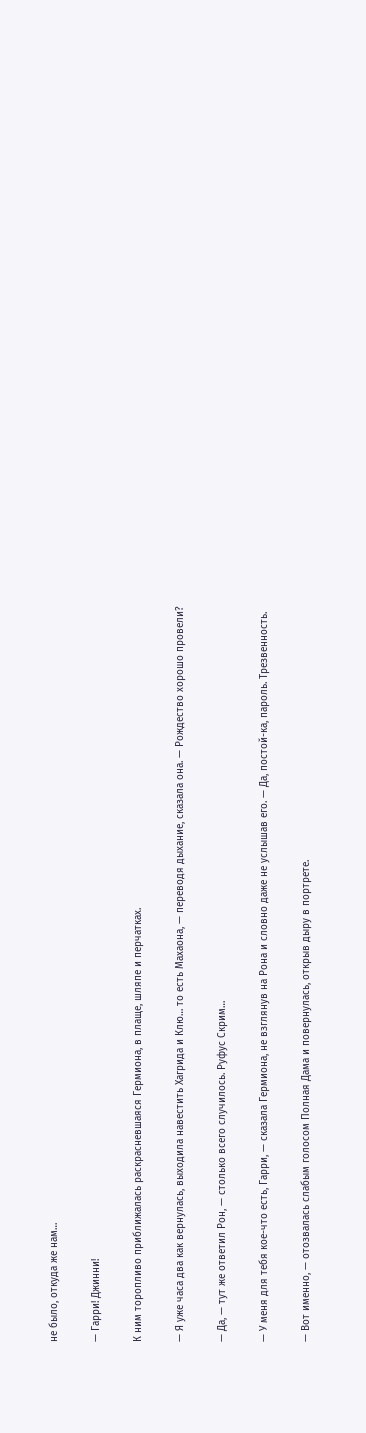не было, откуда же нам…

— Гарри! Джинни!

К ним торопливо приближалась раскрасневшаяся Гермиона, в плаще, шляпе и перчатках.

— Я уже часа два как вернулась, выходила навестить Хагрида и Клю… то есть Махаона, — переводя дыхание, сказала она. — Рождество хорошо провели?

— Да, — тут же ответил Рон, — столько всего случилось. Руфус Скрим…

— У меня для тебя кое-что есть, Гарри, — сказала Гермиона, не взглянув на Рона и словно даже не услышав его. — Да, постой-ка, пароль. Трезвенность.

— Вот именно, — отозвалась слабым голосом Полная Дама и повернулась, открыв дыру в портрете.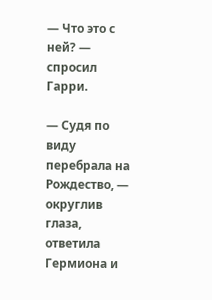— Что это с ней? — спросил Гарри.

— Судя по виду перебрала на Рождество, — округлив глаза, ответила Гермиона и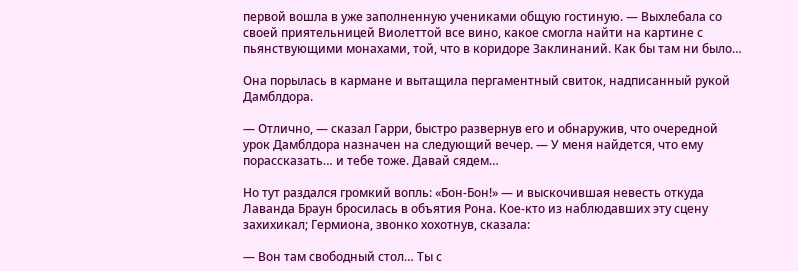первой вошла в уже заполненную учениками общую гостиную. — Выхлебала со своей приятельницей Виолеттой все вино, какое смогла найти на картине с пьянствующими монахами, той, что в коридоре Заклинаний. Как бы там ни было…

Она порылась в кармане и вытащила пергаментный свиток, надписанный рукой Дамблдора.

— Отлично, — сказал Гарри, быстро развернув его и обнаружив, что очередной урок Дамблдора назначен на следующий вечер. — У меня найдется, что ему порассказать… и тебе тоже. Давай сядем…

Но тут раздался громкий вопль: «Бон-Бон!» — и выскочившая невесть откуда Лаванда Браун бросилась в объятия Рона. Кое-кто из наблюдавших эту сцену захихикал; Гермиона, звонко хохотнув, сказала:

— Вон там свободный стол… Ты с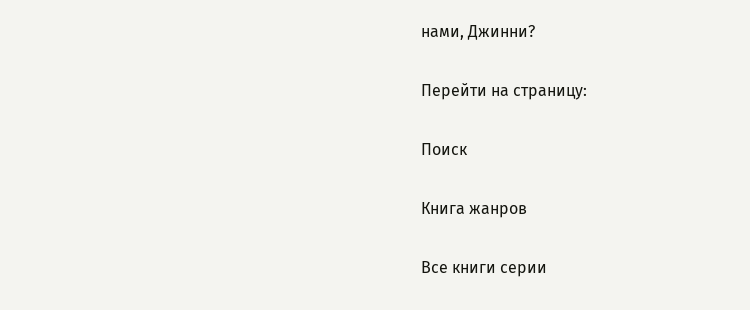нами, Джинни?

Перейти на страницу:

Поиск

Книга жанров

Все книги серии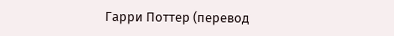Гарри Поттер (перевод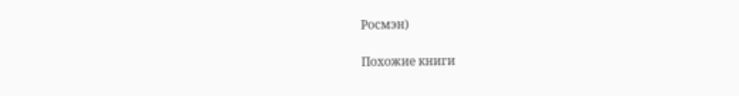Росмэн)

Похожие книги